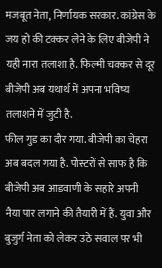मजबूत नेता, निर्णायक सरकार. कांग्रेस के जय हो की टक्कर लेने के लिए बीजेपी ने यही नारा तलाशा है. फिल्मी चक्कर से दूर बीजेपी अब यथार्थ में अपना भविष्य तलाशने में जुटी है.
फील गुड का दौर गया. बीजेपी का चेहरा अब बदल गया है. पोस्टरों से साफ है कि बीजेपी अब आडवाणी के सहारे अपनी नैया पार लगाने की तैयारी में हैं. युवा और बुजुर्ग नेता को लेकर उठे सवाल पर भी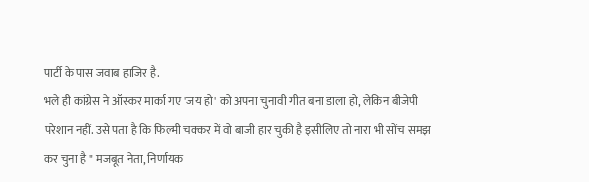पार्टी के पास जवाब हाजिर है.
भले ही कांग्रेस ने ऑस्कर मार्का गए 'जय हो' को अपना चुनावी गीत बना डाला हो, लेकिन बीजेपी परेशान नहीं. उसे पता है कि फिल्मी चक्कर में वो बाजी हार चुकी है इसीलिए तो नारा भी सोंच समझ कर चुना है " मजबूत नेता, निर्णायक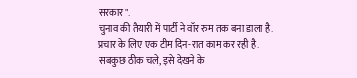सरकार".
चुनाव की तैयारी में पार्टी ने वॉर रुम तक बना डाला है. प्रचार के लिए एक टीम दिन-रात काम कर रही है. सबकुछ ठीक चले, इसे देखने के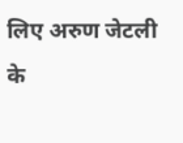लिए अरुण जेटली के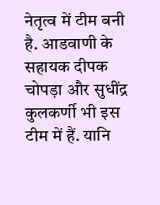नेतृत्व में टीम बनी है. आडवाणी के सहायक दीपक चोपड़ा और सुधींद्र कुलकर्णी भी इस टीम में हैं. यानि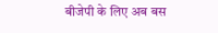बीजेपी के लिए अब बस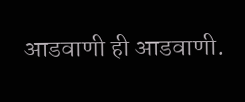आडवाणी ही आडवाणी.